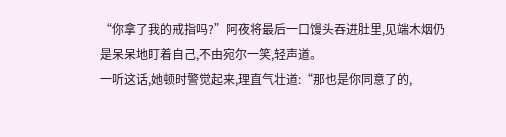“你拿了我的戒指吗?”阿夜将最后一口馒头吞进肚里,见端木烟仍是呆呆地盯着自己,不由宛尔一笑,轻声道。
一听这话,她顿时警觉起来,理直气壮道:“那也是你同意了的,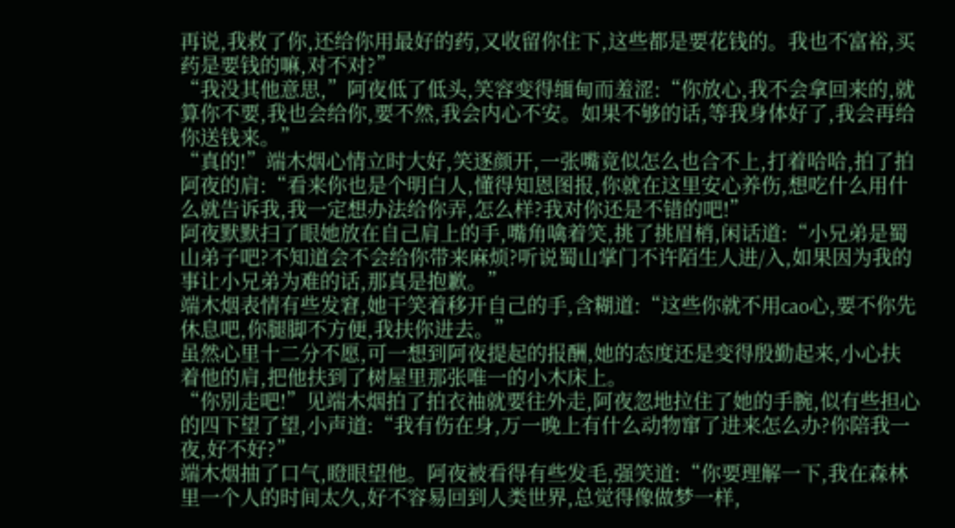再说,我救了你,还给你用最好的药,又收留你住下,这些都是要花钱的。我也不富裕,买药是要钱的嘛,对不对?”
“我没其他意思,”阿夜低了低头,笑容变得缅甸而羞涩:“你放心,我不会拿回来的,就算你不要,我也会给你,要不然,我会内心不安。如果不够的话,等我身体好了,我会再给你送钱来。”
“真的!”端木烟心情立时大好,笑逐颜开,一张嘴竟似怎么也合不上,打着哈哈,拍了拍阿夜的肩:“看来你也是个明白人,懂得知恩图报,你就在这里安心养伤,想吃什么用什么就告诉我,我一定想办法给你弄,怎么样?我对你还是不错的吧!”
阿夜默默扫了眼她放在自己肩上的手,嘴角噙着笑,挑了挑眉梢,闲话道:“小兄弟是蜀山弟子吧?不知道会不会给你带来麻烦?听说蜀山掌门不许陌生人进/入,如果因为我的事让小兄弟为难的话,那真是抱歉。”
端木烟表情有些发窘,她干笑着移开自己的手,含糊道:“这些你就不用cao心,要不你先休息吧,你腿脚不方便,我扶你进去。”
虽然心里十二分不愿,可一想到阿夜提起的报酬,她的态度还是变得殷勤起来,小心扶着他的肩,把他扶到了树屋里那张唯一的小木床上。
“你别走吧!”见端木烟拍了拍衣袖就要往外走,阿夜忽地拉住了她的手腕,似有些担心的四下望了望,小声道:“我有伤在身,万一晚上有什么动物窜了进来怎么办?你陪我一夜,好不好?”
端木烟抽了口气,瞪眼望他。阿夜被看得有些发毛,强笑道:“你要理解一下,我在森林里一个人的时间太久,好不容易回到人类世界,总觉得像做梦一样,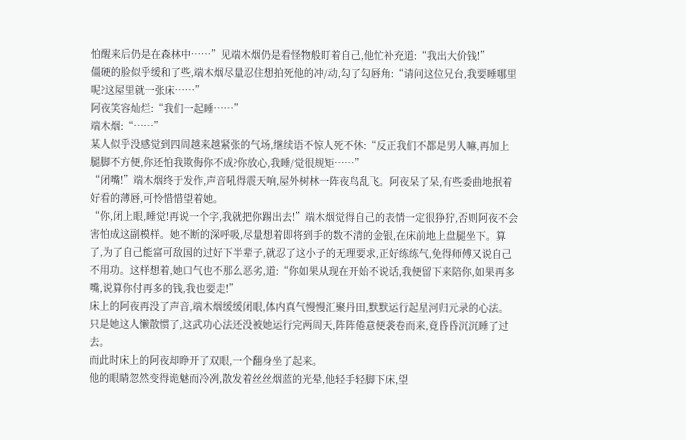怕醒来后仍是在森林中……”见端木烟仍是看怪物般盯着自己,他忙补充道:“我出大价钱!”
僵硬的脸似乎缓和了些,端木烟尽量忍住想拍死他的冲/动,勾了勾唇角:“请问这位兄台,我要睡哪里呢?这屋里就一张床……”
阿夜笑容灿烂:“我们一起睡……”
端木烟:“……”
某人似乎没感觉到四周越来越紧张的气场,继续语不惊人死不休:“反正我们不都是男人嘛,再加上腿脚不方便,你还怕我欺侮你不成?你放心,我睡/觉很规矩……”
“闭嘴!”端木烟终于发作,声音吼得震天响,屋外树林一阵夜鸟乱飞。阿夜呆了呆,有些委曲地抿着好看的薄唇,可怜惜惜望着她。
“你,闭上眼,睡觉!再说一个字,我就把你踢出去!”端木烟觉得自己的表情一定很狰狞,否则阿夜不会害怕成这副模样。她不断的深呼吸,尽量想着即将到手的数不清的金银,在床前地上盘腿坐下。算了,为了自己能富可敌国的过好下半辈子,就忍了这小子的无理要求,正好练练气,免得师傅又说自己不用功。这样想着,她口气也不那么恶劣,道:“你如果从现在开始不说话,我便留下来陪你,如果再多嘴,说算你付再多的钱,我也要走!”
床上的阿夜再没了声音,端木烟缓缓闭眼,体内真气慢慢汇聚丹田,默默运行起星河归元录的心法。只是她这人懒散惯了,这武功心法还没被她运行完两周天,阵阵倦意便袭卷而来,竟昏昏沉沉睡了过去。
而此时床上的阿夜却睁开了双眼,一个翻身坐了起来。
他的眼睛忽然变得诡魅而冷冽,散发着丝丝烟蓝的光晕,他轻手轻脚下床,望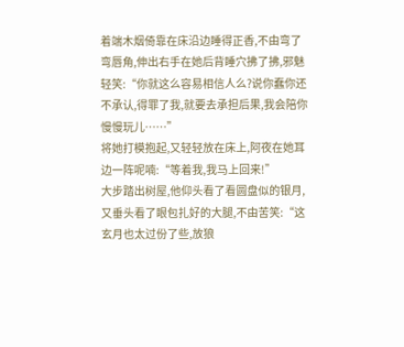着端木烟倚靠在床沿边睡得正香,不由弯了弯唇角,伸出右手在她后背睡穴拂了拂,邪魅轻笑:“你就这么容易相信人么?说你蠢你还不承认,得罪了我,就要去承担后果,我会陪你慢慢玩儿……”
将她打模抱起,又轻轻放在床上,阿夜在她耳边一阵呢喃:“等着我,我马上回来!”
大步踏出树屋,他仰头看了看圆盘似的银月,又垂头看了眼包扎好的大腿,不由苦笑:“这玄月也太过份了些,放狼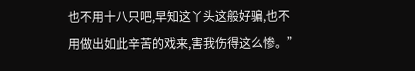也不用十八只吧,早知这丫头这般好骗,也不用做出如此辛苦的戏来,害我伤得这么惨。”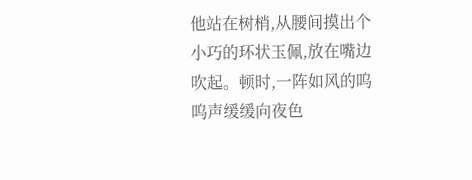他站在树梢,从腰间摸出个小巧的环状玉佩,放在嘴边吹起。顿时,一阵如风的呜呜声缓缓向夜色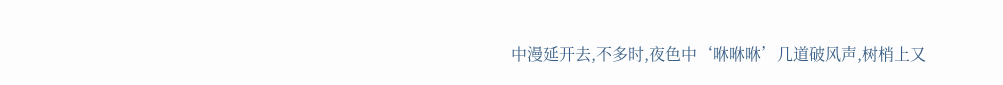中漫延开去,不多时,夜色中‘咻咻咻’几道破风声,树梢上又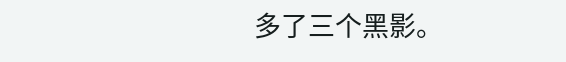多了三个黑影。